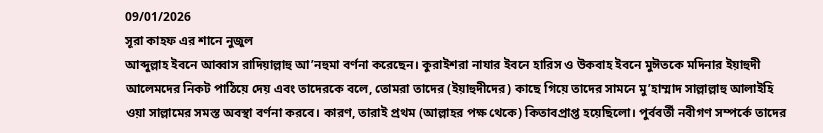09/01/2026
সূরা কাহফ এর শানে নুজুল
আব্দুল্লাহ ইবনে আব্বাস রাদিয়াল্লাহু আ’নহুমা বর্ণনা করেছেন। কুরাইশরা নাযার ইবনে হারিস ও উকবাহ ইবনে মুঈতকে মদিনার ইয়াহুদী আলেমদের নিকট পাঠিয়ে দেয় এবং তাদেরকে বলে, তোমরা তাদের (ইয়াহুদীদের) কাছে গিয়ে তাদের সামনে মু’হাম্মাদ সাল্লাল্লাহু আলাইহি ওয়া সাল্লামের সমস্ত অবস্থা বর্ণনা করবে। কারণ, তারাই প্রথম (আল্লাহর পক্ষ থেকে) কিতাবপ্রাপ্ত হয়েছিলো। পুর্ববর্তী নবীগণ সম্পর্কে তাদের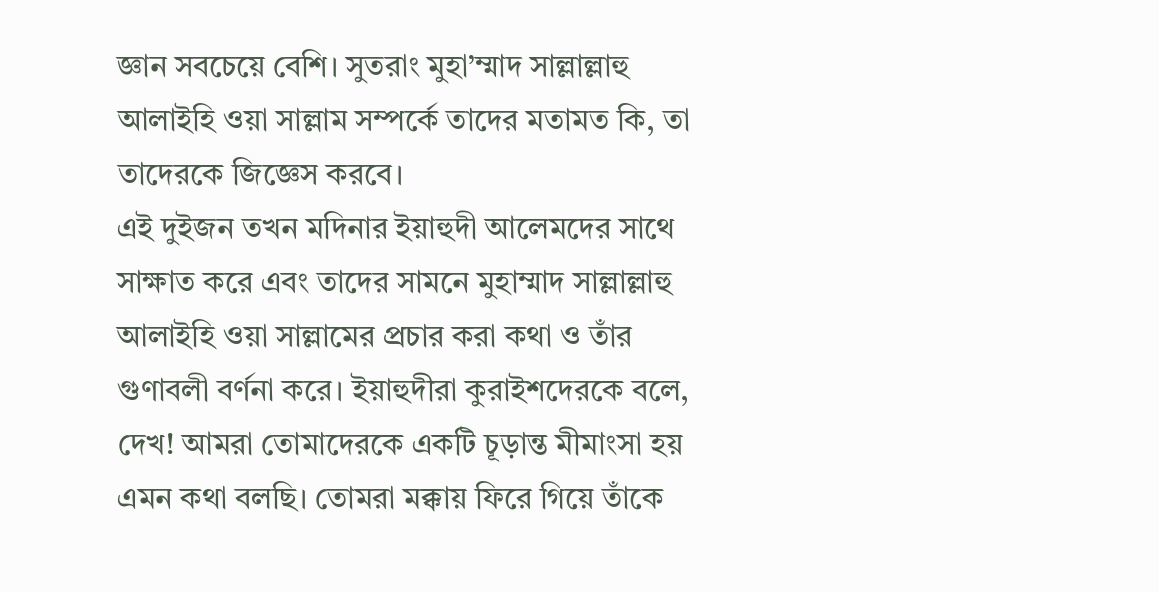জ্ঞান সবচেয়ে বেশি। সুতরাং মুহা’ম্মাদ সাল্লাল্লাহু আলাইহি ওয়া সাল্লাম সম্পর্কে তাদের মতামত কি, তা তাদেরকে জিজ্ঞেস করবে।
এই দুইজন তখন মদিনার ইয়াহুদী আলেমদের সাথে সাক্ষাত করে এবং তাদের সামনে মুহাম্মাদ সাল্লাল্লাহু আলাইহি ওয়া সাল্লামের প্রচার করা কথা ও তাঁর গুণাবলী বর্ণনা করে। ইয়াহুদীরা কুরাইশদেরকে বলে, দেখ! আমরা তোমাদেরকে একটি চূড়ান্ত মীমাংসা হয় এমন কথা বলছি। তোমরা মক্কায় ফিরে গিয়ে তাঁকে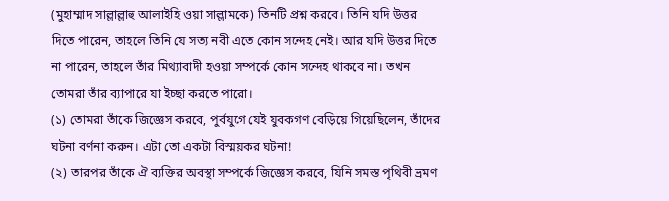(মুহাম্মাদ সাল্লাল্লাহু আলাইহি ওয়া সাল্লামকে) তিনটি প্রশ্ন করবে। তিনি যদি উত্তর দিতে পারেন, তাহলে তিনি যে সত্য নবী এতে কোন সন্দেহ নেই। আর যদি উত্তর দিতে না পারেন, তাহলে তাঁর মিথ্যাবাদী হওয়া সম্পর্কে কোন সন্দেহ থাকবে না। তখন তোমরা তাঁর ব্যাপারে যা ইচ্ছা করতে পারো।
(১) তোমরা তাঁকে জিজ্ঞেস করবে, পুর্বযুগে যেই যুবকগণ বেড়িয়ে গিয়েছিলেন, তাঁদের ঘটনা বর্ণনা করুন। এটা তো একটা বিস্ময়কর ঘটনা!
(২) তারপর তাঁকে ঐ ব্যক্তির অবস্থা সম্পর্কে জিজ্ঞেস করবে, যিনি সমস্ত পৃথিবী ভ্রমণ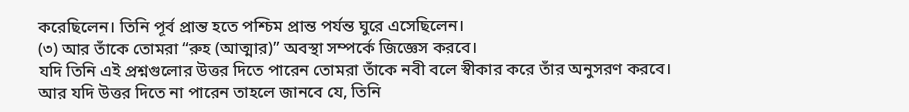করেছিলেন। তিনি পূর্ব প্রান্ত হতে পশ্চিম প্রান্ত পর্যন্ত ঘুরে এসেছিলেন।
(৩) আর তাঁকে তোমরা “রুহ (আত্মার)” অবস্থা সম্পর্কে জিজ্ঞেস করবে।
যদি তিনি এই প্রশ্নগুলোর উত্তর দিতে পারেন তোমরা তাঁকে নবী বলে স্বীকার করে তাঁর অনুসরণ করবে। আর যদি উত্তর দিতে না পারেন তাহলে জানবে যে, তিনি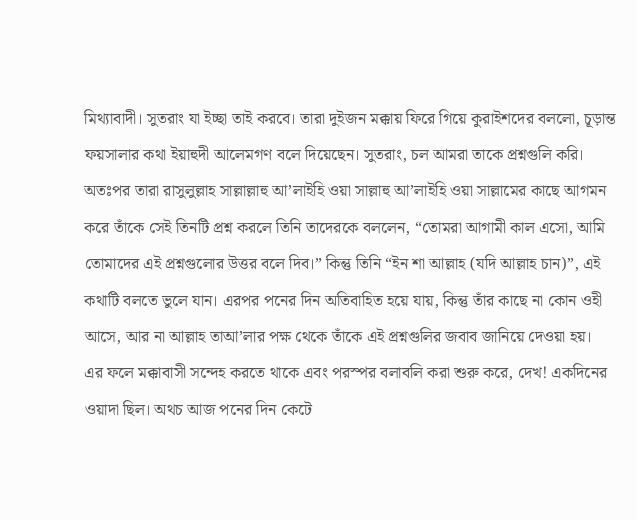মিথ্যাবাদী। সুতরাং যা ইচ্ছা তাই করবে। তারা দুইজন মক্কায় ফিরে গিয়ে কুরাইশদের বললো, চূড়ান্ত ফয়সালার কথা ইয়াহুদী আলেমগণ বলে দিয়েছেন। সুতরাং, চল আমরা তাকে প্রশ্নগুলি করি। অতঃপর তারা রাসুলুল্লাহ সাল্লাল্লাহু আ’লাইহি ওয়া সাল্লাহু আ’লাইহি ওয়া সাল্লামের কাছে আগমন করে তাঁকে সেই তিনটি প্রশ্ন করলে তিনি তাদেরকে বললেন, “তোমরা আগামী কাল এসো, আমি তোমাদের এই প্রশ্নগুলোর উত্তর বলে দিব।” কিন্তু তিনি “ইন শা আল্লাহ (যদি আল্লাহ চান)”, এই কথাটি বলতে ভুলে যান। এরপর পনের দিন অতিবাহিত হয়ে যায়, কিন্তু তাঁর কাছে না কোন ওহী আসে, আর না আল্লাহ তাআ’লার পক্ষ থেকে তাঁকে এই প্রশ্নগুলির জবাব জানিয়ে দেওয়া হয়।
এর ফলে মক্কাবাসী সন্দেহ করতে থাকে এবং পরস্পর বলাবলি করা শুরু করে, দেখ! একদিনের ওয়াদা ছিল। অথচ আজ পনের দিন কেটে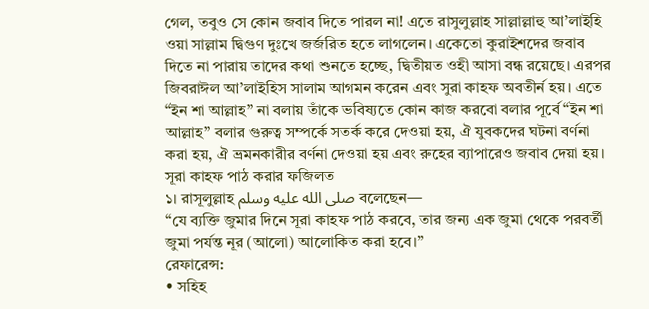গেল, তবুও সে কোন জবাব দিতে পারল না! এতে রাসুলুল্লাহ সাল্লাল্লাহু আ’লাইহি ওয়া সাল্লাম দ্বিগুণ দুঃখে জর্জরিত হতে লাগলেন। একেতো কুরাইশদের জবাব দিতে না পারায় তাদের কথা শুনতে হচ্ছে, দ্বিতীয়ত ওহী আসা বন্ধ রয়েছে। এরপর জিবরাঈল আ’লাইহিস সালাম আগমন করেন এবং সুরা কাহফ অবতীর্ন হয়। এতে “ইন শা আল্লাহ” না বলায় তাঁকে ভবিষ্যতে কোন কাজ করবো বলার পূর্বে “ইন শা আল্লাহ” বলার গুরুত্ব সম্পর্কে সতর্ক করে দেওয়া হয়, ঐ যুবকদের ঘটনা বর্ণনা করা হয়, ঐ ভ্রমনকারীর বর্ণনা দেওয়া হয় এবং রুহের ব্যাপারেও জবাব দেয়া হয়।
সূরা কাহফ পাঠ করার ফজিলত
১। রাসূলুল্লাহ صلى الله عليه وسلم বলেছেন—
“যে ব্যক্তি জুমার দিনে সূরা কাহফ পাঠ করবে, তার জন্য এক জুমা থেকে পরবর্তী জুমা পর্যন্ত নূর (আলো) আলোকিত করা হবে।”
রেফারেন্স:
• সহিহ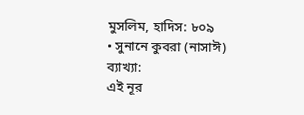মুসলিম, হাদিস: ৮০৯
• সুনানে কুবরা (নাসাঈ)
ব্যাখ্যা:
এই নূর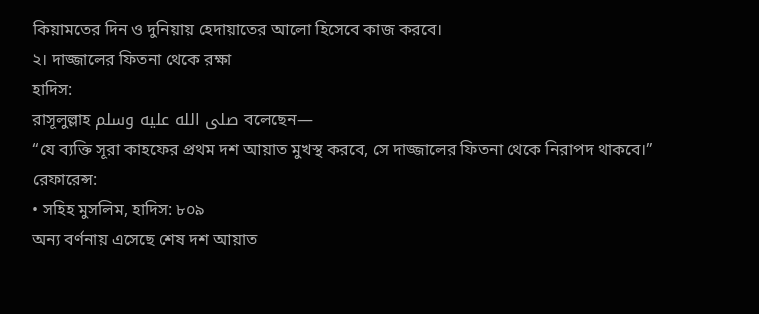কিয়ামতের দিন ও দুনিয়ায় হেদায়াতের আলো হিসেবে কাজ করবে।
২। দাজ্জালের ফিতনা থেকে রক্ষা
হাদিস:
রাসূলুল্লাহ صلى الله عليه وسلم বলেছেন—
“যে ব্যক্তি সূরা কাহফের প্রথম দশ আয়াত মুখস্থ করবে, সে দাজ্জালের ফিতনা থেকে নিরাপদ থাকবে।”
রেফারেন্স:
• সহিহ মুসলিম, হাদিস: ৮০৯
অন্য বর্ণনায় এসেছে শেষ দশ আয়াত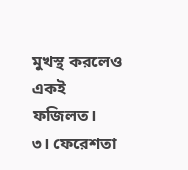মুখস্থ করলেও একই ফজিলত।
৩। ফেরেশতা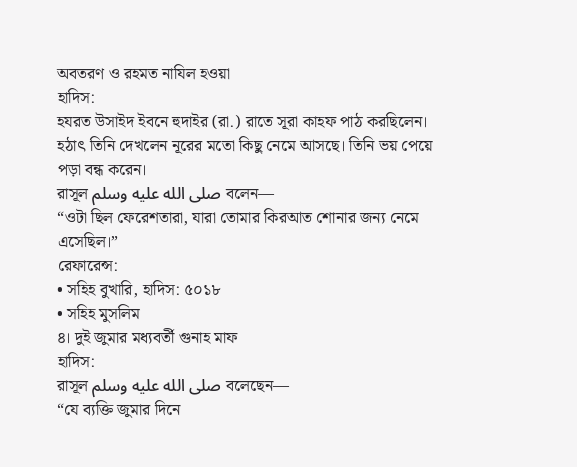অবতরণ ও রহমত নাযিল হওয়া
হাদিস:
হযরত উসাইদ ইবনে হুদাইর (রা.) রাতে সূরা কাহফ পাঠ করছিলেন। হঠাৎ তিনি দেখলেন নূরের মতো কিছু নেমে আসছে। তিনি ভয় পেয়ে পড়া বন্ধ করেন।
রাসূল صلى الله عليه وسلم বলেন—
“ওটা ছিল ফেরেশতারা, যারা তোমার কিরআত শোনার জন্য নেমে এসেছিল।”
রেফারেন্স:
• সহিহ বুখারি, হাদিস: ৫০১৮
• সহিহ মুসলিম
৪। দুই জুমার মধ্যবর্তী গুনাহ মাফ
হাদিস:
রাসূল صلى الله عليه وسلم বলেছেন—
“যে ব্যক্তি জুমার দিনে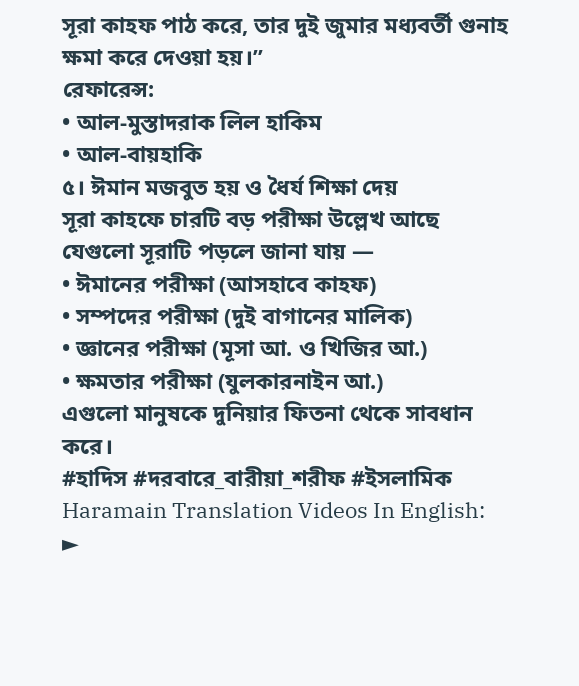সূরা কাহফ পাঠ করে, তার দুই জুমার মধ্যবর্তী গুনাহ ক্ষমা করে দেওয়া হয়।”
রেফারেন্স:
• আল-মুস্তাদরাক লিল হাকিম
• আল-বায়হাকি
৫। ঈমান মজবুত হয় ও ধৈর্য শিক্ষা দেয়
সূরা কাহফে চারটি বড় পরীক্ষা উল্লেখ আছে যেগুলো সূরাটি পড়লে জানা যায় —
• ঈমানের পরীক্ষা (আসহাবে কাহফ)
• সম্পদের পরীক্ষা (দুই বাগানের মালিক)
• জ্ঞানের পরীক্ষা (মূসা আ. ও খিজির আ.)
• ক্ষমতার পরীক্ষা (যুলকারনাইন আ.)
এগুলো মানুষকে দুনিয়ার ফিতনা থেকে সাবধান করে।
#হাদিস #দরবারে_বারীয়া_শরীফ #ইসলামিক
Haramain Translation Videos In English: ►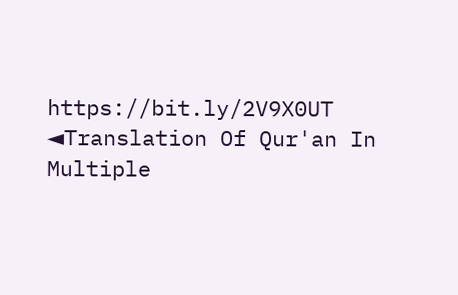https://bit.ly/2V9X0UT ◄Translation Of Qur'an In Multiple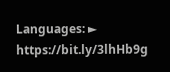Languages: ► https://bit.ly/3lhHb9g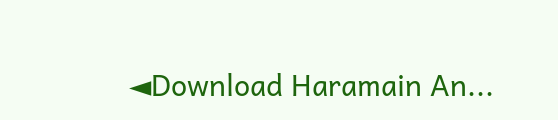◄Download Haramain An...